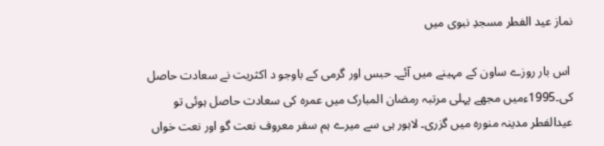نماز عید الفطر مسجدِ نبوی میں

 اس بار روزے ساون کے مہینے میں آئے۔ حبس اور گرمی کے باوجو د اکثریت نے سعادت حاصل کی۔1995ءمیں مجھے پہلی مرتبہ رمضان المبارک میں عمرہ کی سعادت حاصل ہوئی تو عیدالفطر مدینہ منورہ میں گزری۔ لاہور ہی سے میرے ہم سفر معروف نعت گو اور نعت خواں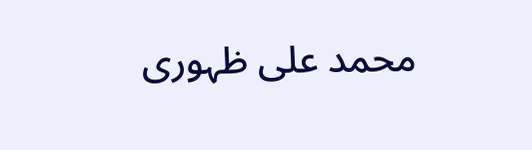محمد علی ظہوری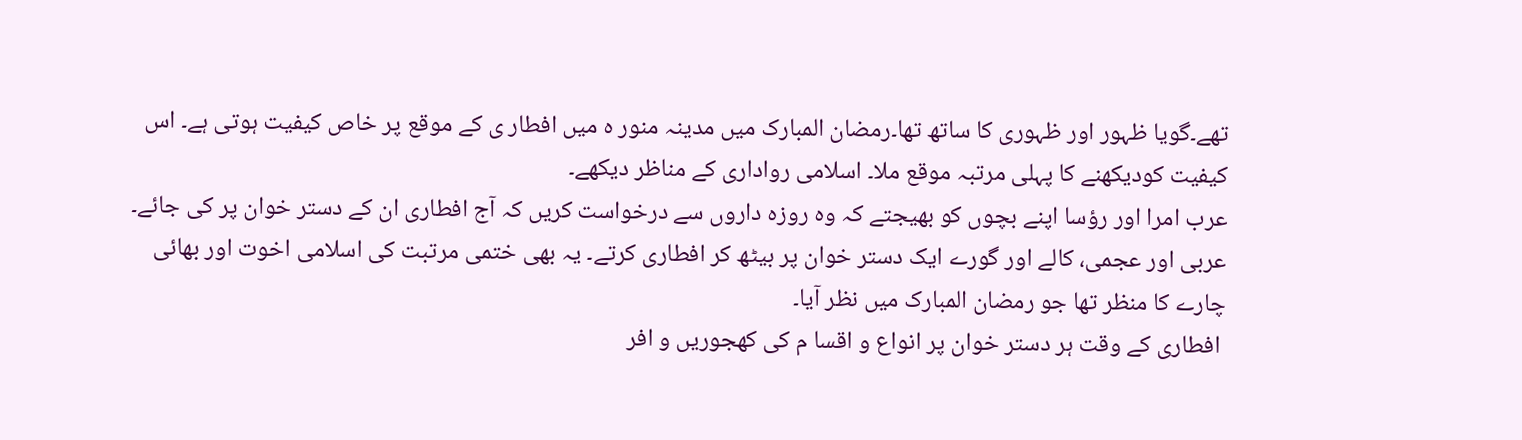تھے۔گویا ظہور اور ظہوری کا ساتھ تھا۔رمضان المبارک میں مدینہ منور ہ میں افطار ی کے موقع پر خاص کیفیت ہوتی ہے۔ اس کیفیت کودیکھنے کا پہلی مرتبہ موقع ملا۔ اسلامی رواداری کے مناظر دیکھے۔
عرب امرا اور رؤسا اپنے بچوں کو بھیجتے کہ وہ روزہ داروں سے درخواست کریں کہ آج افطاری ان کے دستر خوان پر کی جائے۔ عربی اور عجمی، کالے اور گورے ایک دستر خوان پر بیٹھ کر افطاری کرتے۔ یہ بھی ختمی مرتبت کی اسلامی اخوت اور بھائی چارے کا منظر تھا جو رمضان المبارک میں نظر آیا۔
 افطاری کے وقت ہر دستر خوان پر انواع و اقسا م کی کھجوریں و افر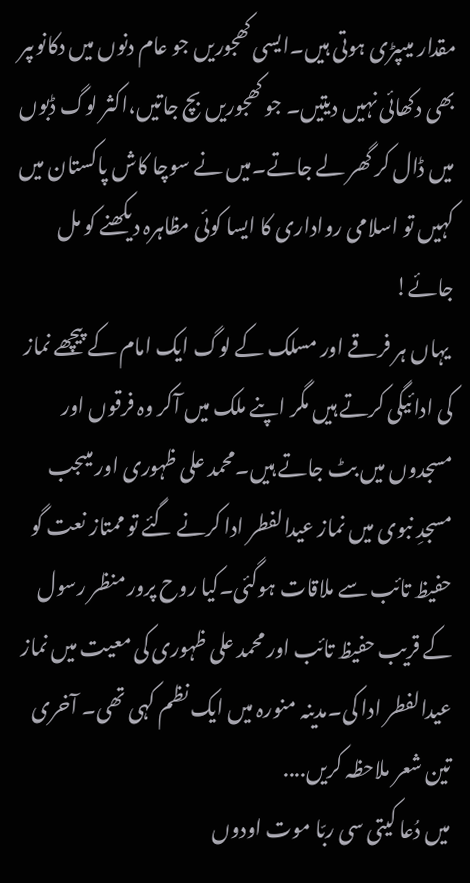مقدار میںپڑی ہوتی ہیں۔ایسی کھجوریں جو عام دنوں میں دکانوںپر بھی دکھائی نہیں دیتیں۔ جو کھجوریں بچ جاتیں،اکثر لوگ ڈبوں میں ڈال کر گھر لے جاتے۔میں نے سوچا کاش پاکستان میں کہیں تو اسلامی رواداری کا ایسا کوئی مظاہرہ دیکھنے کو مل جائے!
 یہاں ہر فرقے اور مسلک کے لوگ ایک امام کے پیچھے نماز کی ادائیگی کرتے ہیں مگر اپنے ملک میں آکر وہ فرقوں اور مسجدوں میں بٹ جاتے ہیں۔محمد علی ظہوری اور میںجب مسجدِ نبوی میں نماز عیدالفطر ادا کرنے گئے تو ممتاز نعت گو حفیظ تائب سے ملاقات ہوگئی۔کیا روح پرور منظر رسول کے قریب حفیظ تائب اور محمد علی ظہوری کی معیت میں نماز عیدالفطر ادا کی۔مدینہ منورہ میں ایک نظم کہی تھی۔ آخری تین شعر ملاحظہ کریں....
میں دُعا کیتی سی ربّا موت اودوں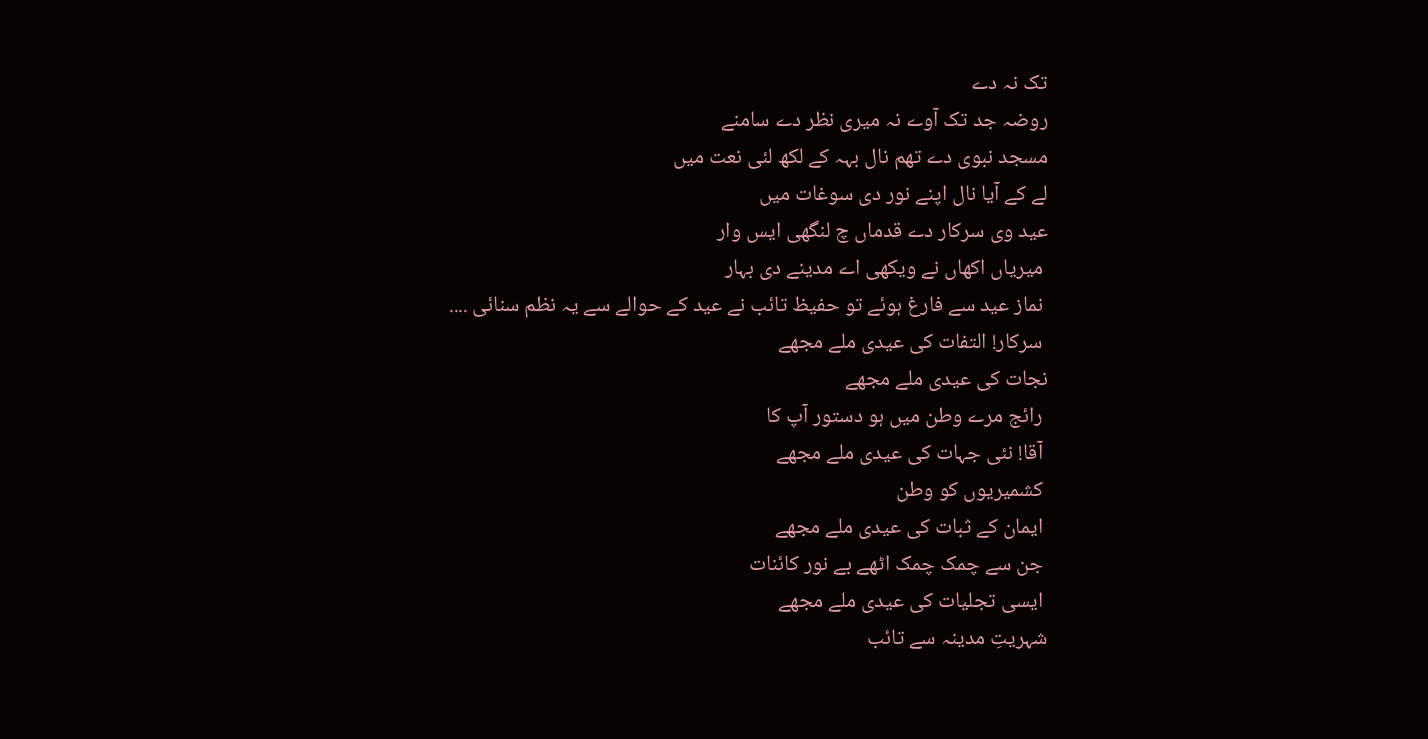تک نہ دے
روضہ جد تک آوے نہ میری نظر دے سامنے
مسجد نبوی دے تھم نال بہہ کے لکھ لئی نعت میں
لے کے آیا نال اپنے نور دی سوغات میں
عید وی سرکار دے قدماں چ لنگھی ایس وار
 میریاں اکھاں نے ویکھی اے مدینے دی بہار
 نماز عید سے فارغ ہوئے تو حفیظ تائب نے عید کے حوالے سے یہ نظم سنائی ....
 سرکار! التفات کی عیدی ملے مجھے
نجات کی عیدی ملے مجھے
 رائج مرے وطن میں ہو دستور آپ کا
 آقا! نئی جہات کی عیدی ملے مجھے
 کشمیریوں کو وطن
 ایمان کے ثبات کی عیدی ملے مجھے
 جن سے چمک چمک اٹھے بے نور کائنات
 ایسی تجلیات کی عیدی ملے مجھے
شہریتِ مدینہ سے تائب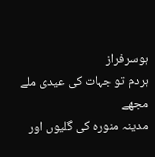ہوسرفراز
ہردم تو جہات کی عیدی ملے مجھے
مدینہ منورہ کی گلیوں اور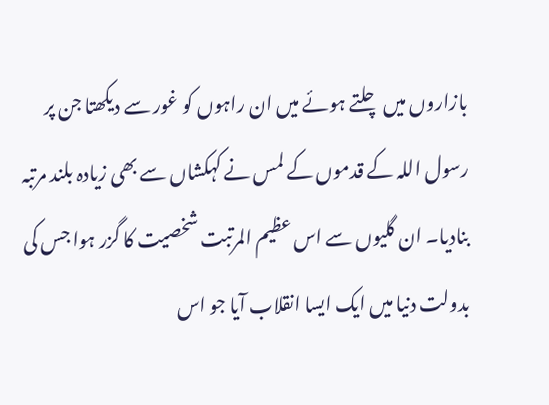بازاروں میں چلتے ہوئے میں ان راہوں کو غور سے دیکھتا جن پر رسول اللہ کے قدموں کے لمس نے کہکشاں سے بھی زیادہ بلند مرتبہ بنادیا۔ ان گلیوں سے اس عظیم المرتبت شخصیت کا گزر ہوا جس کی بدولت دنیا میں ایک ایسا انقلاب آیا جو اس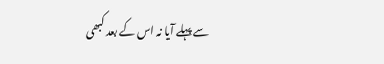سے پہلے آیا نہ اس کے بعد کبھی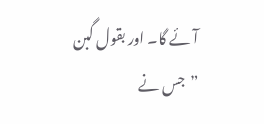آئے گا۔ اور بقول گبن
”جس نے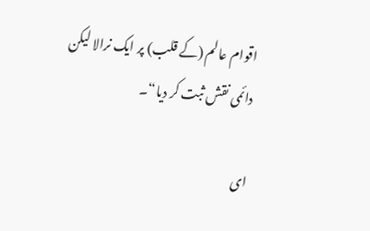اقوام عالم (کے قلب) پر ایک نرالا لیکن دائمی نقش ثبت کر دیا“۔

ای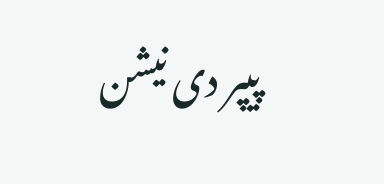پیپر دی نیشن